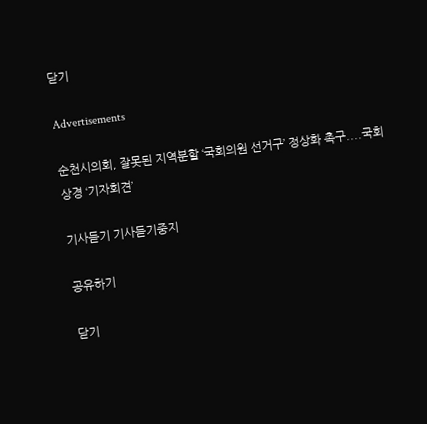닫기

Advertisements

순천시의회, 잘못된 지역분할 ‘국회의원 선거구’ 정상화 촉구....국회 상경 ‘기자회견’

기사듣기 기사듣기중지

공유하기

닫기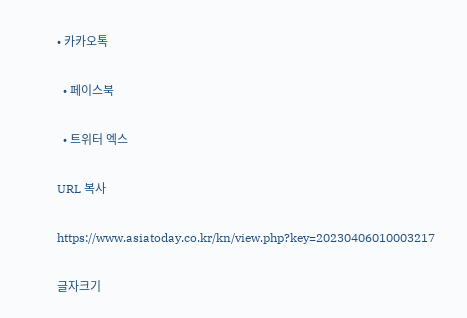• 카카오톡

  • 페이스북

  • 트위터 엑스

URL 복사

https://www.asiatoday.co.kr/kn/view.php?key=20230406010003217

글자크기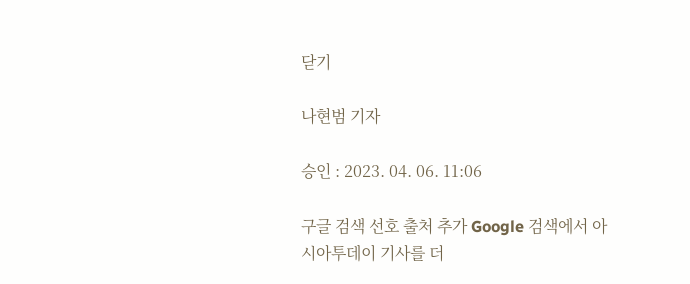닫기

나현범 기자

승인 : 2023. 04. 06. 11:06

구글 검색 선호 출처 추가 Google 검색에서 아시아투데이 기사를 더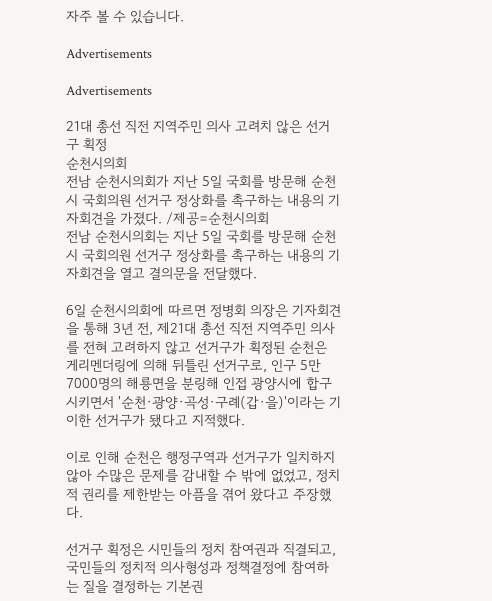자주 볼 수 있습니다.

Advertisements

Advertisements

21대 총선 직전 지역주민 의사 고려치 않은 선거구 획정
순천시의회
전남 순천시의회가 지난 5일 국회를 방문해 순천시 국회의원 선거구 정상화를 촉구하는 내용의 기자회견을 가졌다. /제공=순천시의회
전남 순천시의회는 지난 5일 국회를 방문해 순천시 국회의원 선거구 정상화를 촉구하는 내용의 기자회견을 열고 결의문을 전달했다.

6일 순천시의회에 따르면 정병회 의장은 기자회견을 통해 3년 전, 제21대 총선 직전 지역주민 의사를 전혀 고려하지 않고 선거구가 획정된 순천은 게리멘더링에 의해 뒤틀린 선거구로, 인구 5만 7000명의 해룡면을 분링해 인접 광양시에 합구시키면서 '순천·광양·곡성·구례(갑·을)'이라는 기이한 선거구가 됐다고 지적했다.

이로 인해 순천은 행정구역과 선거구가 일치하지 않아 수많은 문제를 감내할 수 밖에 없었고, 정치적 권리를 제한받는 아픔을 겪어 왔다고 주장했다.

선거구 획정은 시민들의 정치 참여권과 직결되고, 국민들의 정치적 의사형성과 정책결정에 참여하는 질을 결정하는 기본권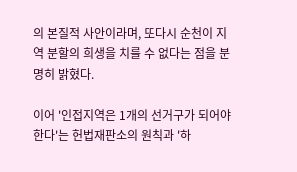의 본질적 사안이라며, 또다시 순천이 지역 분할의 희생을 치를 수 없다는 점을 분명히 밝혔다.

이어 '인접지역은 1개의 선거구가 되어야 한다'는 헌법재판소의 원칙과 '하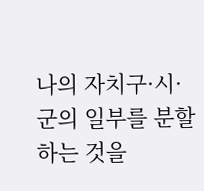나의 자치구·시·군의 일부를 분할하는 것을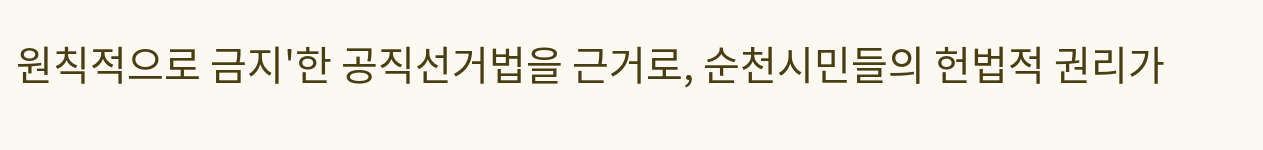원칙적으로 금지'한 공직선거법을 근거로, 순천시민들의 헌법적 권리가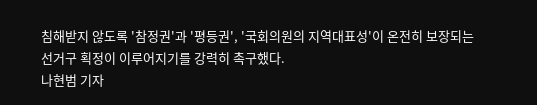침해받지 않도록 '참정권'과 '평등권', '국회의원의 지역대표성'이 온전히 보장되는 선거구 획정이 이루어지기를 강력히 촉구했다.
나현범 기자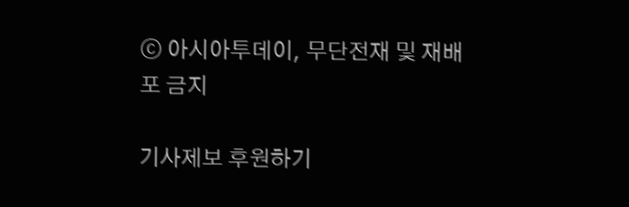ⓒ 아시아투데이, 무단전재 및 재배포 금지

기사제보 후원하기